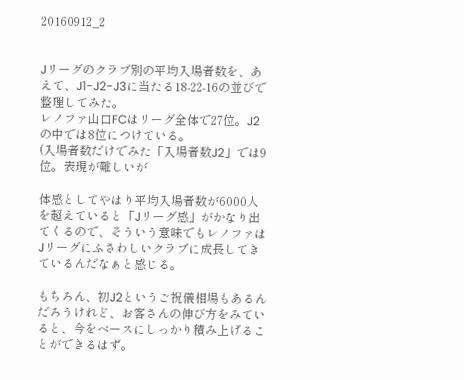20160912_2


Jリーグのクラブ別の平均入場者数を、あえて、J1-J2-J3に当たる18-22-16の並びで整理してみた。
レノファ山口FCはリーグ全体で27位。J2の中では8位につけている。
(入場者数だけでみた「入場者数J2」では9位。表現が難しいが

体感としてやはり平均入場者数が6000人を超えていると「Jリーグ感」がかなり出てくるので、そういう意味でもレノファはJリーグにふさわしいクラブに成長してきているんだなぁと感じる。

もちろん、初J2というご祝儀相場もあるんだろうけれど、お客さんの伸び方をみていると、今をベースにしっかり積み上げることができるはず。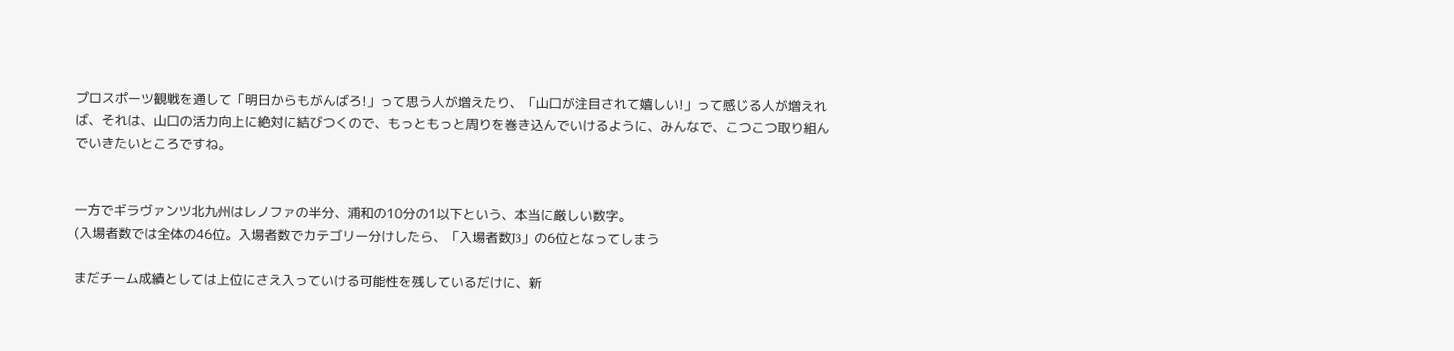プロスポーツ観戦を通して「明日からもがんばろ!」って思う人が増えたり、「山口が注目されて嬉しい!」って感じる人が増えれば、それは、山口の活力向上に絶対に結びつくので、もっともっと周りを巻き込んでいけるように、みんなで、こつこつ取り組んでいきたいところですね。


一方でギラヴァンツ北九州はレノファの半分、浦和の10分の1以下という、本当に厳しい数字。
(入場者数では全体の46位。入場者数でカテゴリー分けしたら、「入場者数J3」の6位となってしまう

まだチーム成績としては上位にさえ入っていける可能性を残しているだけに、新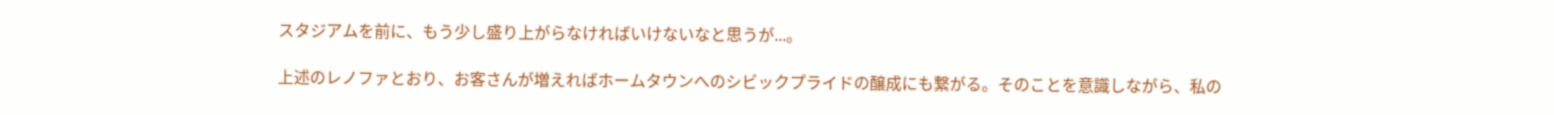スタジアムを前に、もう少し盛り上がらなければいけないなと思うが...。

上述のレノファとおり、お客さんが増えればホームタウンへのシビックプライドの醸成にも繋がる。そのことを意識しながら、私の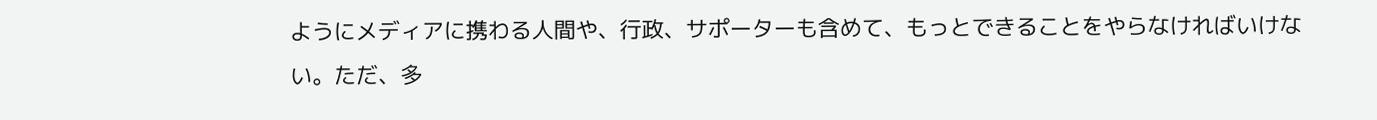ようにメディアに携わる人間や、行政、サポーターも含めて、もっとできることをやらなければいけない。ただ、多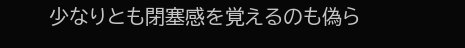少なりとも閉塞感を覚えるのも偽ら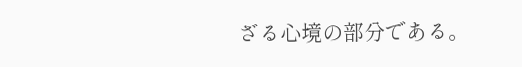ざる心境の部分である。